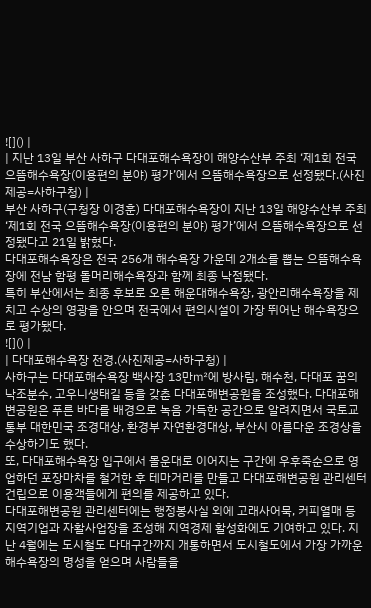![]() |
| 지난 13일 부산 사하구 다대포해수욕장이 해양수산부 주최 ‘제1회 전국 으뜸해수욕장(이용편의 분야) 평가’에서 으뜸해수욕장으로 선정됐다.(사진제공=사하구청) |
부산 사하구(구청장 이경훈) 다대포해수욕장이 지난 13일 해양수산부 주최 ‘제1회 전국 으뜸해수욕장(이용편의 분야) 평가’에서 으뜸해수욕장으로 선정됐다고 21일 밝혔다.
다대포해수욕장은 전국 256개 해수욕장 가운데 2개소를 뽑는 으뜸해수욕장에 전남 함평 돌머리해수욕장과 함께 최종 낙점됐다.
특히 부산에서는 최종 후보로 오른 해운대해수욕장, 광안리해수욕장을 제치고 수상의 영광을 안으며 전국에서 편의시설이 가장 뛰어난 해수욕장으로 평가됐다.
![]() |
| 다대포해수욕장 전경.(사진제공=사하구청) |
사하구는 다대포해수욕장 백사장 13만㎡에 방사림, 해수천, 다대포 꿈의 낙조분수, 고우니생태길 등을 갖춘 다대포해변공원을 조성했다. 다대포해변공원은 푸른 바다를 배경으로 녹음 가득한 공간으로 알려지면서 국토교통부 대한민국 조경대상, 환경부 자연환경대상, 부산시 아름다운 조경상을 수상하기도 했다.
또, 다대포해수욕장 입구에서 몰운대로 이어지는 구간에 우후죽순으로 영업하던 포장마차를 철거한 후 테마거리를 만들고 다대포해변공원 관리센터 건립으로 이용객들에게 편의를 제공하고 있다.
다대포해변공원 관리센터에는 행정봉사실 외에 고래사어묵, 커피열매 등 지역기업과 자활사업장을 조성해 지역경제 활성화에도 기여하고 있다. 지난 4월에는 도시철도 다대구간까지 개통하면서 도시철도에서 가장 가까운 해수욕장의 명성을 얻으며 사람들을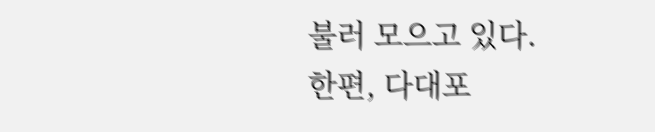불러 모으고 있다.
한편, 다대포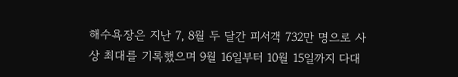해수욕장은 지난 7, 8월 두 달간 피서객 732만 명으로 사상 최대를 기록했으며 9월 16일부터 10월 15일까지 다대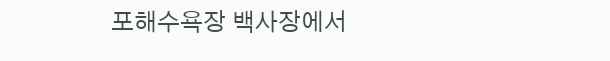포해수욕장 백사장에서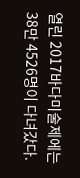열린 2017바다미술제에는 38만 4526명이 다녀갔다.